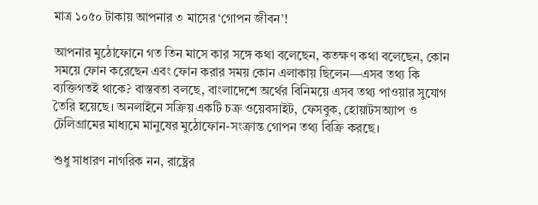মাত্র ১০৫০ টাকায় আপনার ৩ মাসের ‘গোপন জীবন’!

আপনার মুঠোফোনে গত তিন মাসে কার সঙ্গে কথা বলেছেন, কতক্ষণ কথা বলেছেন, কোন সময়ে ফোন করেছেন এবং ফোন করার সময় কোন এলাকায় ছিলেন—এসব তথ্য কি ব্যক্তিগতই থাকে? বাস্তবতা বলছে, বাংলাদেশে অর্থের বিনিময়ে এসব তথ্য পাওয়ার সুযোগ তৈরি হয়েছে। অনলাইনে সক্রিয় একটি চক্র ওয়েবসাইট, ফেসবুক, হোয়াটসঅ্যাপ ও টেলিগ্রামের মাধ্যমে মানুষের মুঠোফোন-সংক্রান্ত গোপন তথ্য বিক্রি করছে।

শুধু সাধারণ নাগরিক নন, রাষ্ট্রের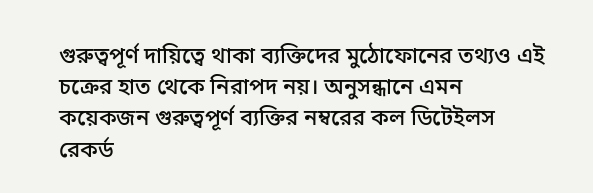গুরুত্বপূর্ণ দায়িত্বে থাকা ব্যক্তিদের মুঠোফোনের তথ্যও এই চক্রের হাত থেকে নিরাপদ নয়। অনুসন্ধানে এমন কয়েকজন গুরুত্বপূর্ণ ব্যক্তির নম্বরের কল ডিটেইলস রেকর্ড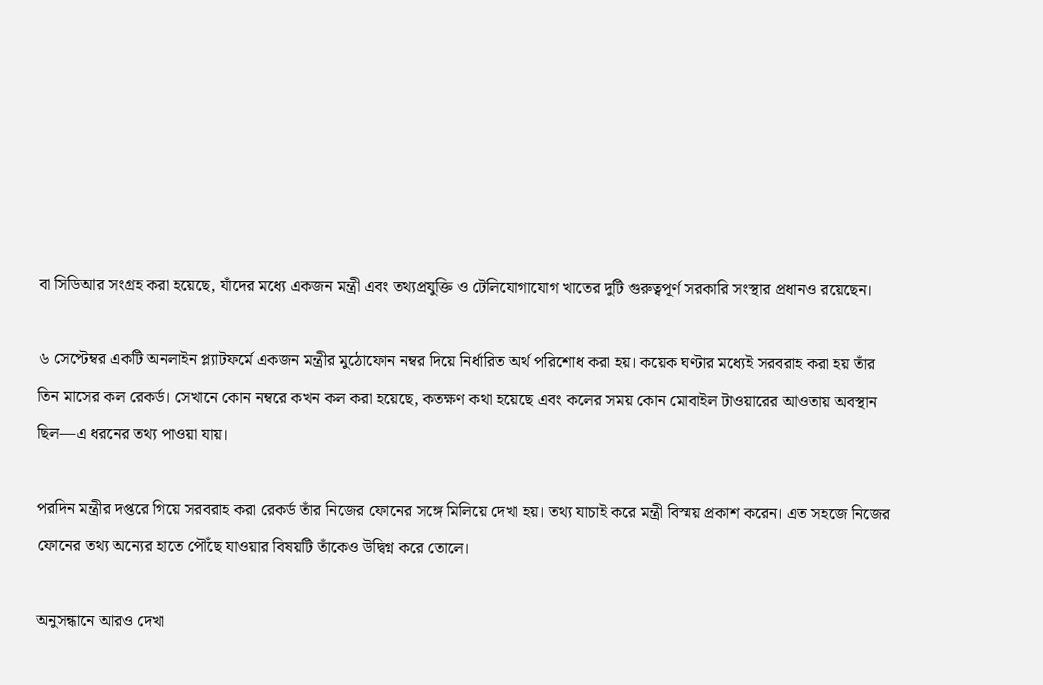বা সিডিআর সংগ্রহ করা হয়েছে, যাঁদের মধ্যে একজন মন্ত্রী এবং তথ্যপ্রযুক্তি ও টেলিযোগাযোগ খাতের দুটি গুরুত্বপূর্ণ সরকারি সংস্থার প্রধানও রয়েছেন।

৬ সেপ্টেম্বর একটি অনলাইন প্ল্যাটফর্মে একজন মন্ত্রীর মুঠোফোন নম্বর দিয়ে নির্ধারিত অর্থ পরিশোধ করা হয়। কয়েক ঘণ্টার মধ্যেই সরবরাহ করা হয় তাঁর তিন মাসের কল রেকর্ড। সেখানে কোন নম্বরে কখন কল করা হয়েছে, কতক্ষণ কথা হয়েছে এবং কলের সময় কোন মোবাইল টাওয়ারের আওতায় অবস্থান ছিল—এ ধরনের তথ্য পাওয়া যায়।

পরদিন মন্ত্রীর দপ্তরে গিয়ে সরবরাহ করা রেকর্ড তাঁর নিজের ফোনের সঙ্গে মিলিয়ে দেখা হয়। তথ্য যাচাই করে মন্ত্রী বিস্ময় প্রকাশ করেন। এত সহজে নিজের ফোনের তথ্য অন্যের হাতে পৌঁছে যাওয়ার বিষয়টি তাঁকেও উদ্বিগ্ন করে তোলে।

অনুসন্ধানে আরও দেখা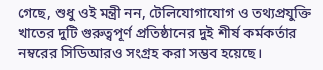গেছে, শুধু ওই মন্ত্রী নন, টেলিযোগাযোগ ও তথ্যপ্রযুক্তি খাতের দুটি গুরুত্বপূর্ণ প্রতিষ্ঠানের দুই শীর্ষ কর্মকর্তার নম্বরের সিডিআরও সংগ্রহ করা সম্ভব হয়েছে।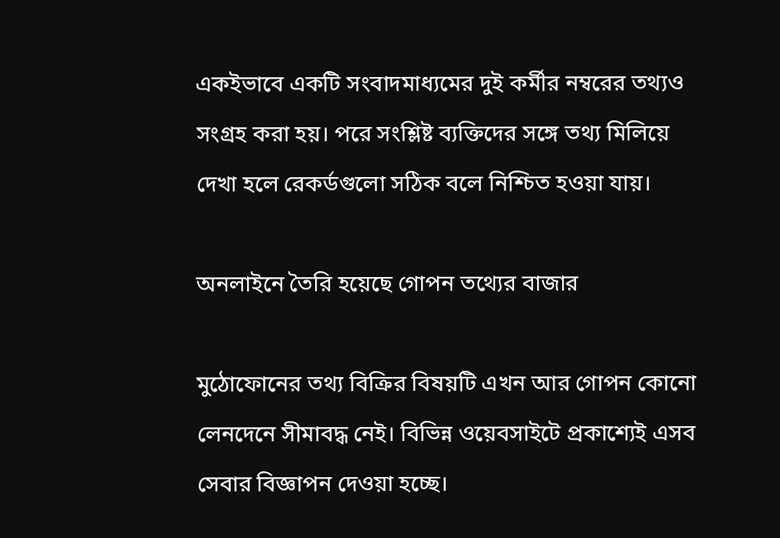একইভাবে একটি সংবাদমাধ্যমের দুই কর্মীর নম্বরের তথ্যও সংগ্রহ করা হয়। পরে সংশ্লিষ্ট ব্যক্তিদের সঙ্গে তথ্য মিলিয়ে দেখা হলে রেকর্ডগুলো সঠিক বলে নিশ্চিত হওয়া যায়।

অনলাইনে তৈরি হয়েছে গোপন তথ্যের বাজার

মুঠোফোনের তথ্য বিক্রির বিষয়টি এখন আর গোপন কোনো লেনদেনে সীমাবদ্ধ নেই। বিভিন্ন ওয়েবসাইটে প্রকাশ্যেই এসব সেবার বিজ্ঞাপন দেওয়া হচ্ছে।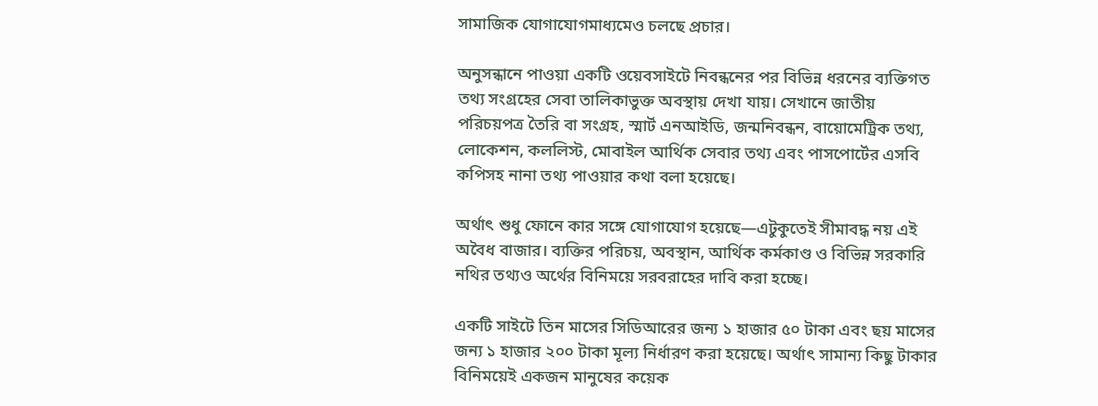সামাজিক যোগাযোগমাধ্যমেও চলছে প্রচার।

অনুসন্ধানে পাওয়া একটি ওয়েবসাইটে নিবন্ধনের পর বিভিন্ন ধরনের ব্যক্তিগত তথ্য সংগ্রহের সেবা তালিকাভুক্ত অবস্থায় দেখা যায়। সেখানে জাতীয় পরিচয়পত্র তৈরি বা সংগ্রহ, স্মার্ট এনআইডি, জন্মনিবন্ধন, বায়োমেট্রিক তথ্য, লোকেশন, কললিস্ট, মোবাইল আর্থিক সেবার তথ্য এবং পাসপোর্টের এসবি কপিসহ নানা তথ্য পাওয়ার কথা বলা হয়েছে।

অর্থাৎ শুধু ফোনে কার সঙ্গে যোগাযোগ হয়েছে—এটুকুতেই সীমাবদ্ধ নয় এই অবৈধ বাজার। ব্যক্তির পরিচয়, অবস্থান, আর্থিক কর্মকাণ্ড ও বিভিন্ন সরকারি নথির তথ্যও অর্থের বিনিময়ে সরবরাহের দাবি করা হচ্ছে।

একটি সাইটে তিন মাসের সিডিআরের জন্য ১ হাজার ৫০ টাকা এবং ছয় মাসের জন্য ১ হাজার ২০০ টাকা মূল্য নির্ধারণ করা হয়েছে। অর্থাৎ সামান্য কিছু টাকার বিনিময়েই একজন মানুষের কয়েক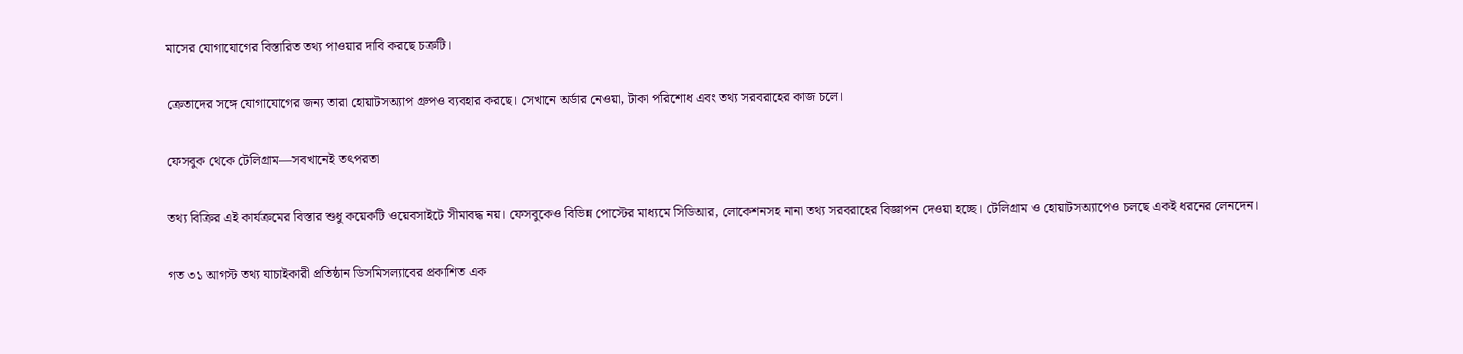মাসের যোগাযোগের বিস্তারিত তথ্য পাওয়ার দাবি করছে চক্রটি।

ক্রেতাদের সঙ্গে যোগাযোগের জন্য তারা হোয়াটসঅ্যাপ গ্রুপও ব্যবহার করছে। সেখানে অর্ডার নেওয়া, টাকা পরিশোধ এবং তথ্য সরবরাহের কাজ চলে।

ফেসবুক থেকে টেলিগ্রাম—সবখানেই তৎপরতা

তথ্য বিক্রির এই কার্যক্রমের বিস্তার শুধু কয়েকটি ওয়েবসাইটে সীমাবদ্ধ নয়। ফেসবুকেও বিভিন্ন পোস্টের মাধ্যমে সিডিআর, লোকেশনসহ নানা তথ্য সরবরাহের বিজ্ঞাপন দেওয়া হচ্ছে। টেলিগ্রাম ও হোয়াটসঅ্যাপেও চলছে একই ধরনের লেনদেন।

গত ৩১ আগস্ট তথ্য যাচাইকারী প্রতিষ্ঠান ডিসমিসল্যাবের প্রকাশিত এক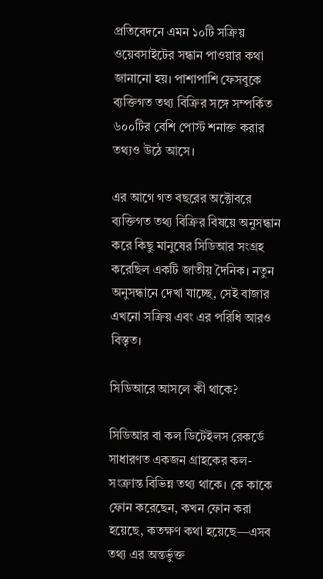প্রতিবেদনে এমন ১০টি সক্রিয় ওয়েবসাইটের সন্ধান পাওয়ার কথা জানানো হয়। পাশাপাশি ফেসবুকে ব্যক্তিগত তথ্য বিক্রির সঙ্গে সম্পর্কিত ৬০০টির বেশি পোস্ট শনাক্ত করার তথ্যও উঠে আসে।

এর আগে গত বছরের অক্টোবরে ব্যক্তিগত তথ্য বিক্রির বিষয়ে অনুসন্ধান করে কিছু মানুষের সিডিআর সংগ্রহ করেছিল একটি জাতীয় দৈনিক। নতুন অনুসন্ধানে দেখা যাচ্ছে, সেই বাজার এখনো সক্রিয় এবং এর পরিধি আরও বিস্তৃত।

সিডিআরে আসলে কী থাকে?

সিডিআর বা কল ডিটেইলস রেকর্ডে সাধারণত একজন গ্রাহকের কল-সংক্রান্ত বিভিন্ন তথ্য থাকে। কে কাকে ফোন করেছেন, কখন ফোন করা হয়েছে, কতক্ষণ কথা হয়েছে—এসব তথ্য এর অন্তর্ভুক্ত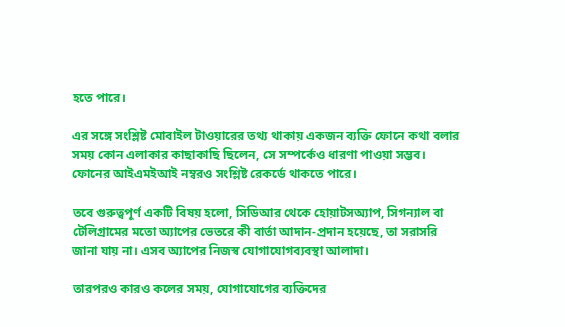হতে পারে।

এর সঙ্গে সংশ্লিষ্ট মোবাইল টাওয়ারের তথ্য থাকায় একজন ব্যক্তি ফোনে কথা বলার সময় কোন এলাকার কাছাকাছি ছিলেন, সে সম্পর্কেও ধারণা পাওয়া সম্ভব। ফোনের আইএমইআই নম্বরও সংশ্লিষ্ট রেকর্ডে থাকতে পারে।

তবে গুরুত্বপূর্ণ একটি বিষয় হলো, সিডিআর থেকে হোয়াটসঅ্যাপ, সিগন্যাল বা টেলিগ্রামের মতো অ্যাপের ভেতরে কী বার্তা আদান-প্রদান হয়েছে, তা সরাসরি জানা যায় না। এসব অ্যাপের নিজস্ব যোগাযোগব্যবস্থা আলাদা।

তারপরও কারও কলের সময়, যোগাযোগের ব্যক্তিদের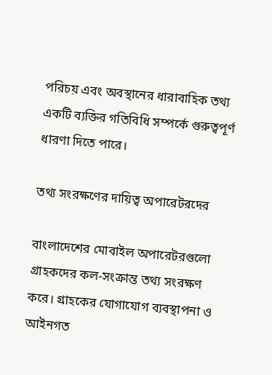পরিচয় এবং অবস্থানের ধারাবাহিক তথ্য একটি ব্যক্তির গতিবিধি সম্পর্কে গুরুত্বপূর্ণ ধারণা দিতে পারে।

তথ্য সংরক্ষণের দায়িত্ব অপারেটরদের

বাংলাদেশের মোবাইল অপারেটরগুলো গ্রাহকদের কল-সংক্রান্ত তথ্য সংরক্ষণ করে। গ্রাহকের যোগাযোগ ব্যবস্থাপনা ও আইনগত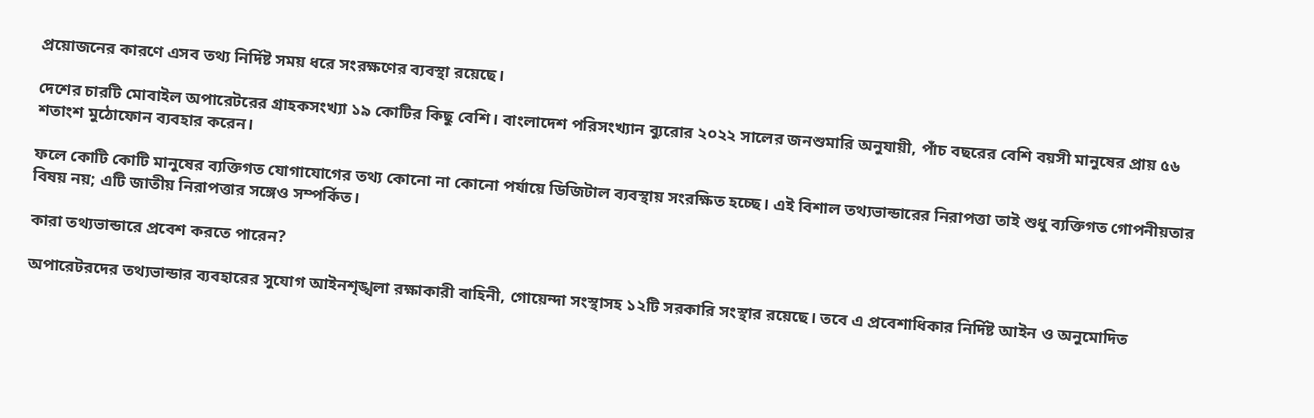প্রয়োজনের কারণে এসব তথ্য নির্দিষ্ট সময় ধরে সংরক্ষণের ব্যবস্থা রয়েছে।

দেশের চারটি মোবাইল অপারেটরের গ্রাহকসংখ্যা ১৯ কোটির কিছু বেশি। বাংলাদেশ পরিসংখ্যান ব্যুরোর ২০২২ সালের জনশুমারি অনুযায়ী, পাঁচ বছরের বেশি বয়সী মানুষের প্রায় ৫৬ শতাংশ মুঠোফোন ব্যবহার করেন।

ফলে কোটি কোটি মানুষের ব্যক্তিগত যোগাযোগের তথ্য কোনো না কোনো পর্যায়ে ডিজিটাল ব্যবস্থায় সংরক্ষিত হচ্ছে। এই বিশাল তথ্যভান্ডারের নিরাপত্তা তাই শুধু ব্যক্তিগত গোপনীয়তার বিষয় নয়; এটি জাতীয় নিরাপত্তার সঙ্গেও সম্পর্কিত।

কারা তথ্যভান্ডারে প্রবেশ করতে পারেন?

অপারেটরদের তথ্যভান্ডার ব্যবহারের সুযোগ আইনশৃঙ্খলা রক্ষাকারী বাহিনী, গোয়েন্দা সংস্থাসহ ১২টি সরকারি সংস্থার রয়েছে। তবে এ প্রবেশাধিকার নির্দিষ্ট আইন ও অনুমোদিত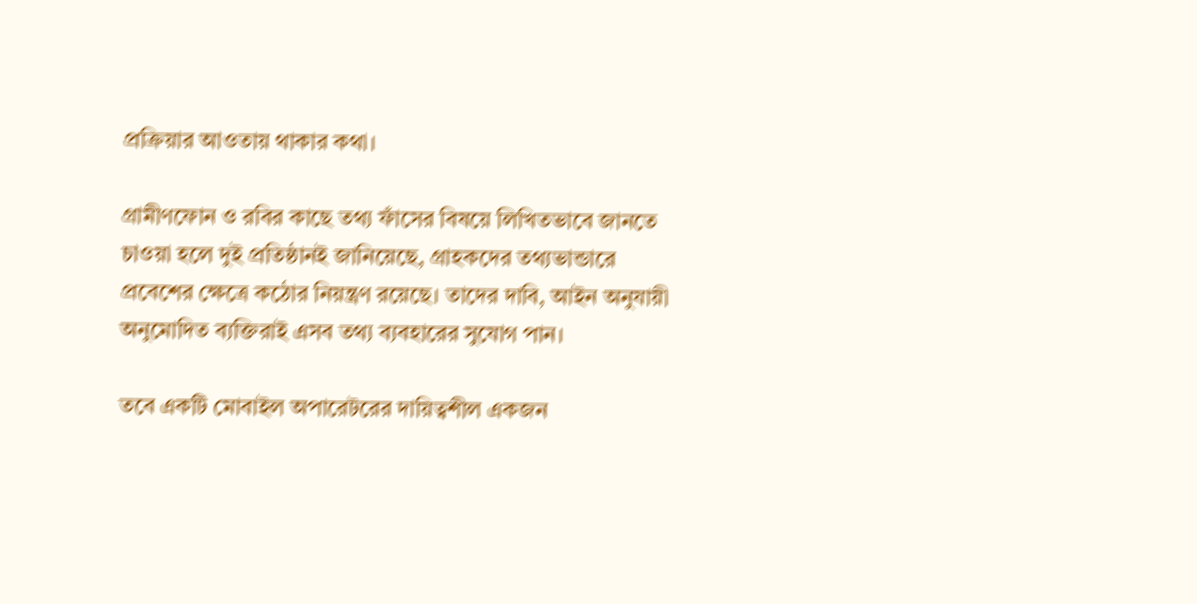প্রক্রিয়ার আওতায় থাকার কথা।

গ্রামীণফোন ও রবির কাছে তথ্য ফাঁসের বিষয়ে লিখিতভাবে জানতে চাওয়া হলে দুই প্রতিষ্ঠানই জানিয়েছে, গ্রাহকদের তথ্যভান্ডারে প্রবেশের ক্ষেত্রে কঠোর নিয়ন্ত্রণ রয়েছে। তাদের দাবি, আইন অনুযায়ী অনুমোদিত ব্যক্তিরাই এসব তথ্য ব্যবহারের সুযোগ পান।

তবে একটি মোবাইল অপারেটরের দায়িত্বশীল একজন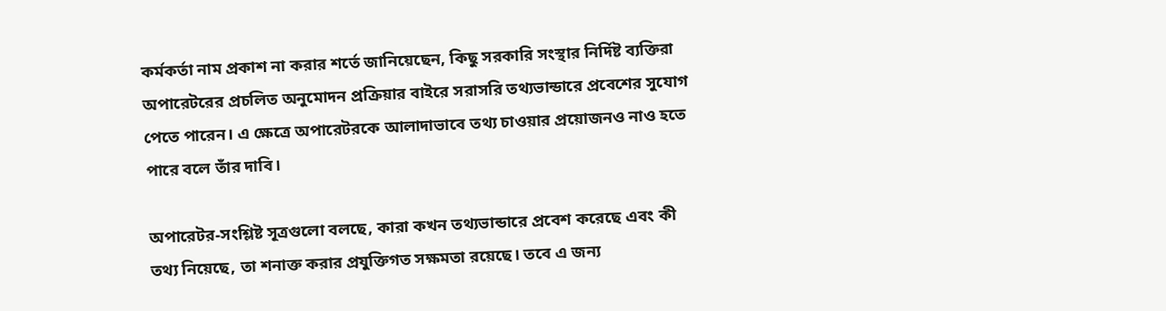কর্মকর্তা নাম প্রকাশ না করার শর্তে জানিয়েছেন, কিছু সরকারি সংস্থার নির্দিষ্ট ব্যক্তিরা অপারেটরের প্রচলিত অনুমোদন প্রক্রিয়ার বাইরে সরাসরি তথ্যভান্ডারে প্রবেশের সুযোগ পেতে পারেন। এ ক্ষেত্রে অপারেটরকে আলাদাভাবে তথ্য চাওয়ার প্রয়োজনও নাও হতে পারে বলে তাঁর দাবি।

অপারেটর-সংশ্লিষ্ট সূত্রগুলো বলছে, কারা কখন তথ্যভান্ডারে প্রবেশ করেছে এবং কী তথ্য নিয়েছে, তা শনাক্ত করার প্রযুক্তিগত সক্ষমতা রয়েছে। তবে এ জন্য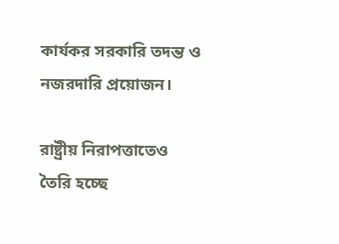কার্যকর সরকারি তদন্ত ও নজরদারি প্রয়োজন।

রাষ্ট্রীয় নিরাপত্তাতেও তৈরি হচ্ছে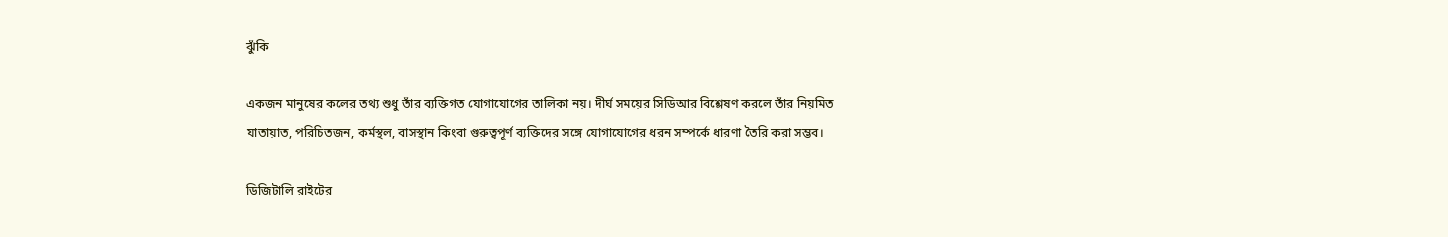ঝুঁকি

একজন মানুষের কলের তথ্য শুধু তাঁর ব্যক্তিগত যোগাযোগের তালিকা নয়। দীর্ঘ সময়ের সিডিআর বিশ্লেষণ করলে তাঁর নিয়মিত যাতায়াত, পরিচিতজন, কর্মস্থল, বাসস্থান কিংবা গুরুত্বপূর্ণ ব্যক্তিদের সঙ্গে যোগাযোগের ধরন সম্পর্কে ধারণা তৈরি করা সম্ভব।

ডিজিটালি রাইটের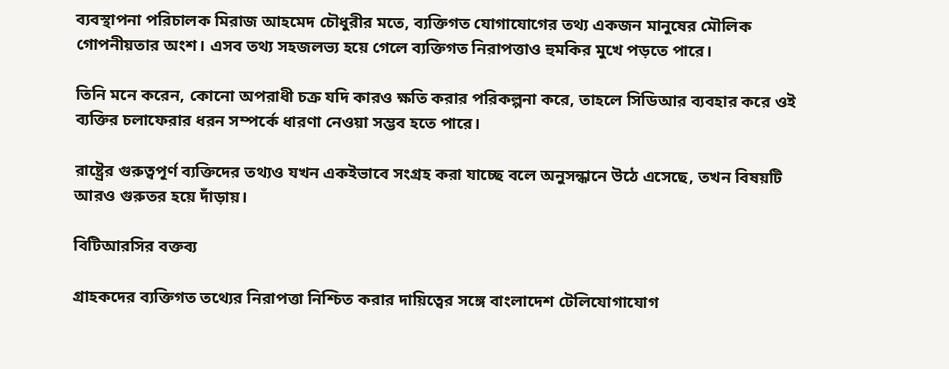ব্যবস্থাপনা পরিচালক মিরাজ আহমেদ চৌধুরীর মতে, ব্যক্তিগত যোগাযোগের তথ্য একজন মানুষের মৌলিক গোপনীয়তার অংশ। এসব তথ্য সহজলভ্য হয়ে গেলে ব্যক্তিগত নিরাপত্তাও হুমকির মুখে পড়তে পারে।

তিনি মনে করেন, কোনো অপরাধী চক্র যদি কারও ক্ষতি করার পরিকল্পনা করে, তাহলে সিডিআর ব্যবহার করে ওই ব্যক্তির চলাফেরার ধরন সম্পর্কে ধারণা নেওয়া সম্ভব হতে পারে।

রাষ্ট্রের গুরুত্বপূর্ণ ব্যক্তিদের তথ্যও যখন একইভাবে সংগ্রহ করা যাচ্ছে বলে অনুসন্ধানে উঠে এসেছে, তখন বিষয়টি আরও গুরুতর হয়ে দাঁড়ায়।

বিটিআরসির বক্তব্য

গ্রাহকদের ব্যক্তিগত তথ্যের নিরাপত্তা নিশ্চিত করার দায়িত্বের সঙ্গে বাংলাদেশ টেলিযোগাযোগ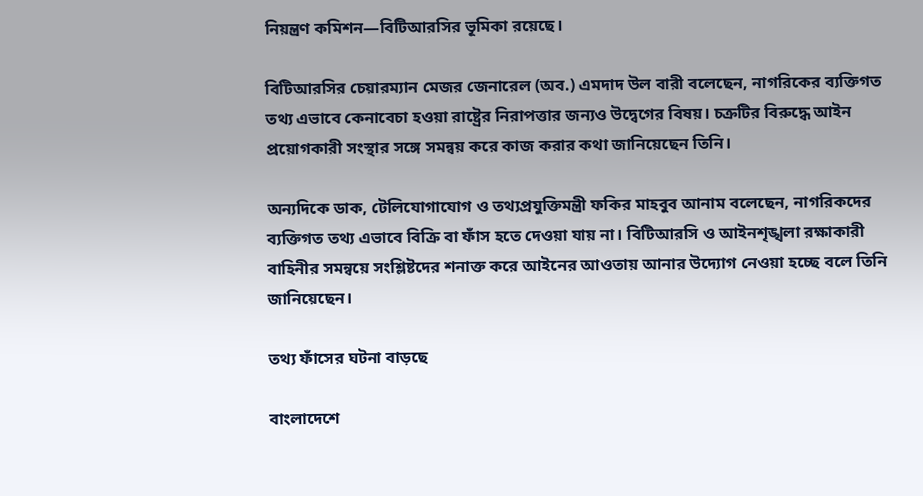নিয়ন্ত্রণ কমিশন—বিটিআরসির ভূমিকা রয়েছে।

বিটিআরসির চেয়ারম্যান মেজর জেনারেল (অব.) এমদাদ উল বারী বলেছেন, নাগরিকের ব্যক্তিগত তথ্য এভাবে কেনাবেচা হওয়া রাষ্ট্রের নিরাপত্তার জন্যও উদ্বেগের বিষয়। চক্রটির বিরুদ্ধে আইন প্রয়োগকারী সংস্থার সঙ্গে সমন্বয় করে কাজ করার কথা জানিয়েছেন তিনি।

অন্যদিকে ডাক, টেলিযোগাযোগ ও তথ্যপ্রযুক্তিমন্ত্রী ফকির মাহবুব আনাম বলেছেন, নাগরিকদের ব্যক্তিগত তথ্য এভাবে বিক্রি বা ফাঁস হতে দেওয়া যায় না। বিটিআরসি ও আইনশৃঙ্খলা রক্ষাকারী বাহিনীর সমন্বয়ে সংশ্লিষ্টদের শনাক্ত করে আইনের আওতায় আনার উদ্যোগ নেওয়া হচ্ছে বলে তিনি জানিয়েছেন।

তথ্য ফাঁসের ঘটনা বাড়ছে

বাংলাদেশে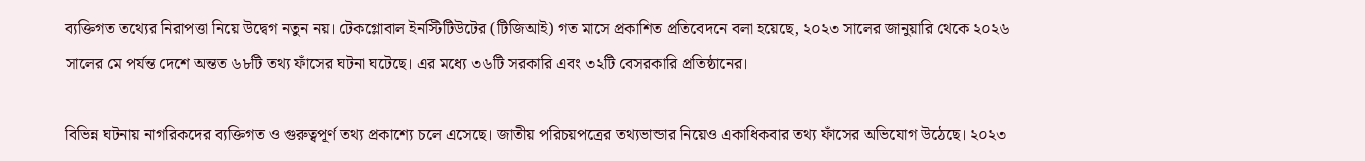ব্যক্তিগত তথ্যের নিরাপত্তা নিয়ে উদ্বেগ নতুন নয়। টেকগ্লোবাল ইনস্টিটিউটের (টিজিআই) গত মাসে প্রকাশিত প্রতিবেদনে বলা হয়েছে, ২০২৩ সালের জানুয়ারি থেকে ২০২৬ সালের মে পর্যন্ত দেশে অন্তত ৬৮টি তথ্য ফাঁসের ঘটনা ঘটেছে। এর মধ্যে ৩৬টি সরকারি এবং ৩২টি বেসরকারি প্রতিষ্ঠানের।

বিভিন্ন ঘটনায় নাগরিকদের ব্যক্তিগত ও গুরুত্বপূর্ণ তথ্য প্রকাশ্যে চলে এসেছে। জাতীয় পরিচয়পত্রের তথ্যভান্ডার নিয়েও একাধিকবার তথ্য ফাঁসের অভিযোগ উঠেছে। ২০২৩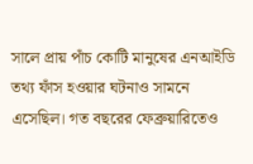সালে প্রায় পাঁচ কোটি মানুষের এনআইডি তথ্য ফাঁস হওয়ার ঘটনাও সামনে এসেছিল। গত বছরের ফেব্রুয়ারিতেও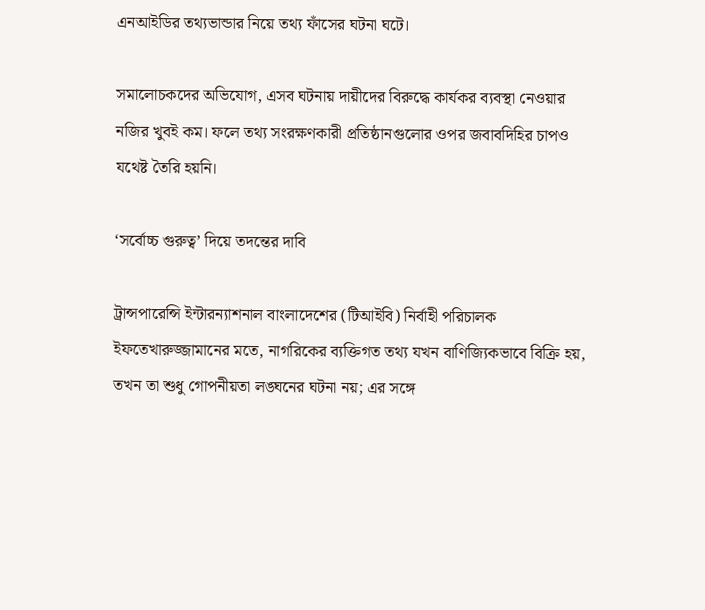এনআইডির তথ্যভান্ডার নিয়ে তথ্য ফাঁসের ঘটনা ঘটে।

সমালোচকদের অভিযোগ, এসব ঘটনায় দায়ীদের বিরুদ্ধে কার্যকর ব্যবস্থা নেওয়ার নজির খুবই কম। ফলে তথ্য সংরক্ষণকারী প্রতিষ্ঠানগুলোর ওপর জবাবদিহির চাপও যথেষ্ট তৈরি হয়নি।

‘সর্বোচ্চ গুরুত্ব’ দিয়ে তদন্তের দাবি

ট্রান্সপারেন্সি ইন্টারন্যাশনাল বাংলাদেশের (টিআইবি) নির্বাহী পরিচালক ইফতেখারুজ্জামানের মতে, নাগরিকের ব্যক্তিগত তথ্য যখন বাণিজ্যিকভাবে বিক্রি হয়, তখন তা শুধু গোপনীয়তা লঙ্ঘনের ঘটনা নয়; এর সঙ্গে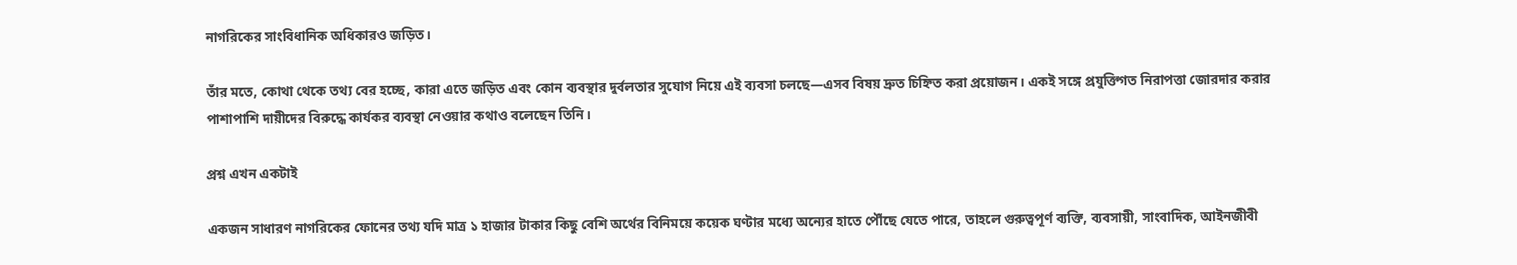নাগরিকের সাংবিধানিক অধিকারও জড়িত।

তাঁর মতে, কোথা থেকে তথ্য বের হচ্ছে, কারা এতে জড়িত এবং কোন ব্যবস্থার দুর্বলতার সুযোগ নিয়ে এই ব্যবসা চলছে—এসব বিষয় দ্রুত চিহ্নিত করা প্রয়োজন। একই সঙ্গে প্রযুক্তিগত নিরাপত্তা জোরদার করার পাশাপাশি দায়ীদের বিরুদ্ধে কার্যকর ব্যবস্থা নেওয়ার কথাও বলেছেন তিনি।

প্রশ্ন এখন একটাই

একজন সাধারণ নাগরিকের ফোনের তথ্য যদি মাত্র ১ হাজার টাকার কিছু বেশি অর্থের বিনিময়ে কয়েক ঘণ্টার মধ্যে অন্যের হাতে পৌঁছে যেতে পারে, তাহলে গুরুত্বপূর্ণ ব্যক্তি, ব্যবসায়ী, সাংবাদিক, আইনজীবী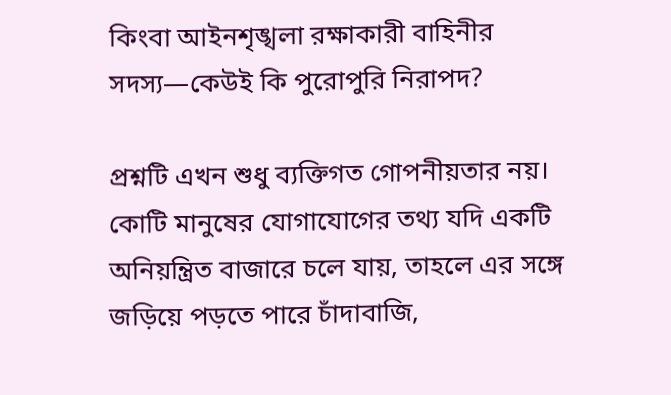কিংবা আইনশৃঙ্খলা রক্ষাকারী বাহিনীর সদস্য—কেউই কি পুরোপুরি নিরাপদ?

প্রশ্নটি এখন শুধু ব্যক্তিগত গোপনীয়তার নয়। কোটি মানুষের যোগাযোগের তথ্য যদি একটি অনিয়ন্ত্রিত বাজারে চলে যায়, তাহলে এর সঙ্গে জড়িয়ে পড়তে পারে চাঁদাবাজি,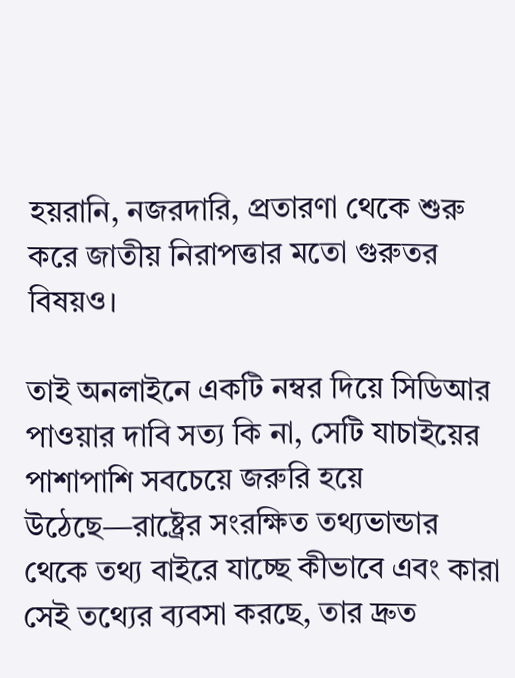হয়রানি, নজরদারি, প্রতারণা থেকে শুরু করে জাতীয় নিরাপত্তার মতো গুরুতর বিষয়ও।

তাই অনলাইনে একটি নম্বর দিয়ে সিডিআর পাওয়ার দাবি সত্য কি না, সেটি যাচাইয়ের পাশাপাশি সবচেয়ে জরুরি হয়ে উঠেছে—রাষ্ট্রের সংরক্ষিত তথ্যভান্ডার থেকে তথ্য বাইরে যাচ্ছে কীভাবে এবং কারা সেই তথ্যের ব্যবসা করছে, তার দ্রুত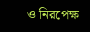ও নিরপেক্ষ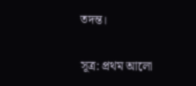তদন্ত।

সূত্র: প্রথম আলো